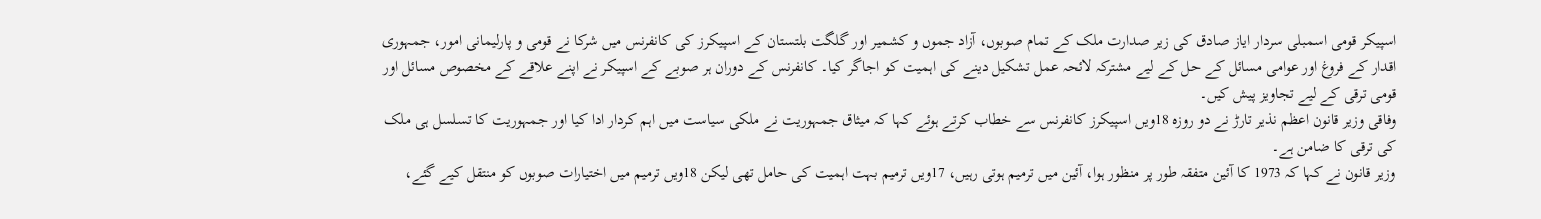اسپیکر قومی اسمبلی سردار ایاز صادق کی زیر صدارت ملک کے تمام صوبوں، آزاد جموں و کشمیر اور گلگت بلتستان کے اسپیکرز کی کانفرنس میں شرکا نے قومی و پارلیمانی امور، جمہوری اقدار کے فروغ اور عوامی مسائل کے حل کے لیے مشترکہ لائحہ عمل تشکیل دینے کی اہمیت کو اجاگر کیا۔ کانفرنس کے دوران ہر صوبے کے اسپیکر نے اپنے علاقے کے مخصوص مسائل اور قومی ترقی کے لیے تجاویز پیش کیں۔
وفاقی وزیر قانون اعظم نذیر تارڑ نے دو روزہ 18ویں اسپیکرز کانفرنس سے خطاب کرتے ہوئے کہا کہ میثاق جمہوریت نے ملکی سیاست میں اہم کردار ادا کیا اور جمہوریت کا تسلسل ہی ملک کی ترقی کا ضامن ہے۔
وزیر قانون نے کہا کہ 1973 کا آئین متفقہ طور پر منظور ہوا، آئین میں ترمیم ہوتی رہیں، 17ویں ترمیم بہت اہمیت کی حامل تھی لیکن 18ویں ترمیم میں اختیارات صوبوں کو منتقل کیے گئے،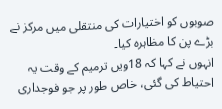صوبوں کو اختیارات کی منتقلی میں مرکز نے بڑے پن کا مظاہرہ کیا۔
انہوں نے کہا کہ 18ویں ترمیم کے وقت یہ احتیاط کی گئی، خاص طور پر جو فوجداری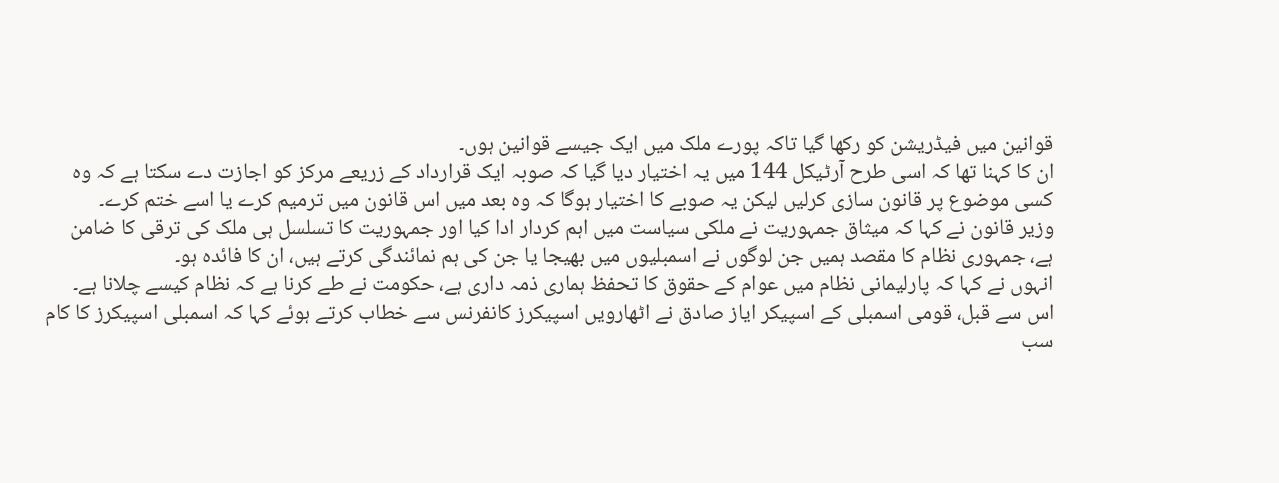قوانین میں فیڈریشن کو رکھا گیا تاکہ پورے ملک میں ایک جیسے قوانین ہوں۔
ان کا کہنا تھا کہ اسی طرح آرٹیکل 144 میں یہ اختیار دیا گیا کہ صوبہ ایک قرارداد کے زریعے مرکز کو اجازت دے سکتا ہے کہ وہ کسی موضوع پر قانون سازی کرلیں لیکن یہ صوبے کا اختیار ہوگا کہ وہ بعد میں اس قانون میں ترمیم کرے یا اسے ختم کرے۔
وزیر قانون نے کہا کہ میثاق جمہوریت نے ملکی سیاست میں اہم کردار ادا کیا اور جمہوریت کا تسلسل ہی ملک کی ترقی کا ضامن ہے، جمہوری نظام کا مقصد ہمیں جن لوگوں نے اسمبلیوں میں بھیجا یا جن کی ہم نمائندگی کرتے ہیں، ان کا فائدہ ہو۔
انہوں نے کہا کہ پارلیمانی نظام میں عوام کے حقوق کا تحفظ ہماری ذمہ داری ہے، حکومت نے طے کرنا ہے کہ نظام کیسے چلانا ہے۔
اس سے قبل، قومی اسمبلی کے اسپیکر ایاز صادق نے اٹھارویں اسپیکرز کانفرنس سے خطاب کرتے ہوئے کہا کہ اسمبلی اسپیکرز کا کام سب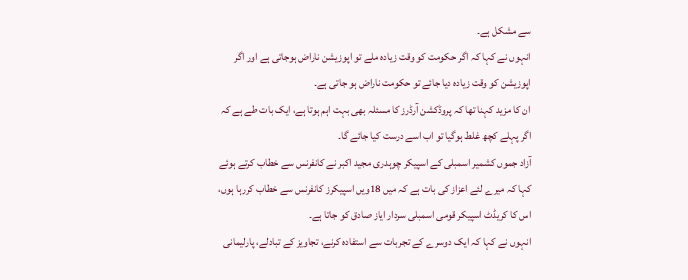سے مشکل ہے۔
انہوں نے کہا کہ اگر حکومت کو وقت زیادہ ملے تو اپوزیشن ناراض ہوجاتی ہے اور اگر اپوزیشن کو وقت زیادہ دیا جائے تو حکومت ناراض ہو جاتی ہے۔
ان کا مزید کہنا تھا کہ پروڈکشن آرڈرز کا مسئلہ بھی بہت اہم ہوتا ہے، ایک بات طے ہے کہ اگر پہلے کچھ غلط ہوگیا تو اب اسے درست کیا جائے گا۔
آزاد جموں کشمیر اسمبلی کے اسپیکر چوہدری مجید اکبر نے کانفرنس سے خطاب کرتے ہوئے کہا کہ میرے لئے اعزاز کی بات ہے کہ میں 18ویں اسپیکرز کانفرنس سے خطاب کررہا ہوں، اس کا کریڈٹ اسپیکر قومی اسمبلی سردار ایاز صادق کو جاتا ہے۔
انہوں نے کہا کہ ایک دوسرے کے تجربات سے استفادہ کرنے، تجاویز کے تبادلے، پارلیمانی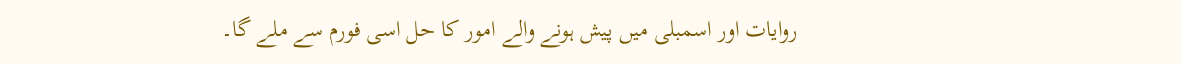روایات اور اسمبلی میں پیش ہونے والے امور کا حل اسی فورم سے ملے گا۔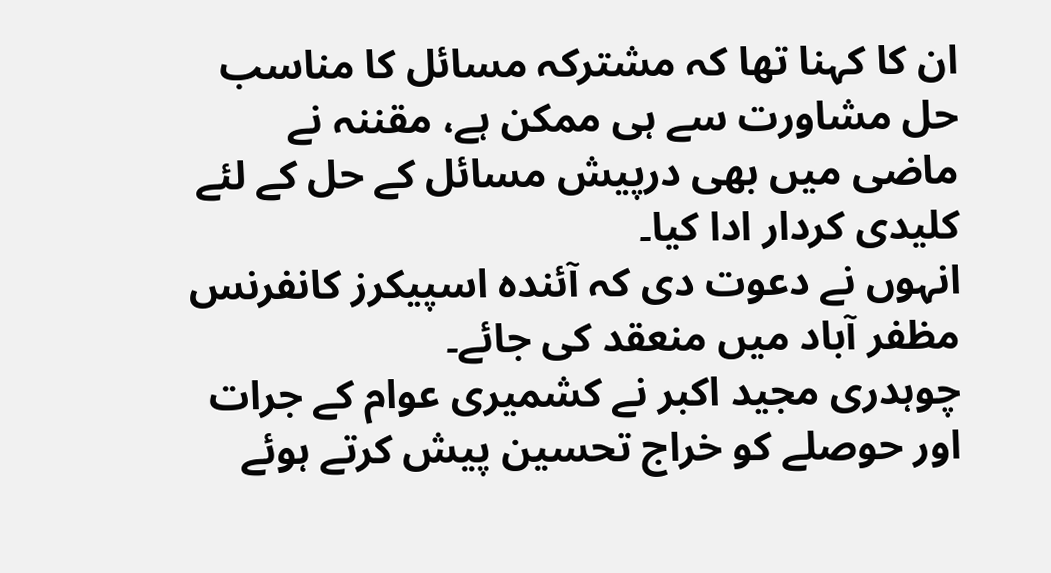ان کا کہنا تھا کہ مشترکہ مسائل کا مناسب حل مشاورت سے ہی ممکن ہے، مقننہ نے ماضی میں بھی درپیش مسائل کے حل کے لئے کلیدی کردار ادا کیا۔
انہوں نے دعوت دی کہ آئندہ اسپیکرز کانفرنس مظفر آباد میں منعقد کی جائے۔
چوہدری مجید اکبر نے کشمیری عوام کے جرات اور حوصلے کو خراج تحسین پیش کرتے ہوئے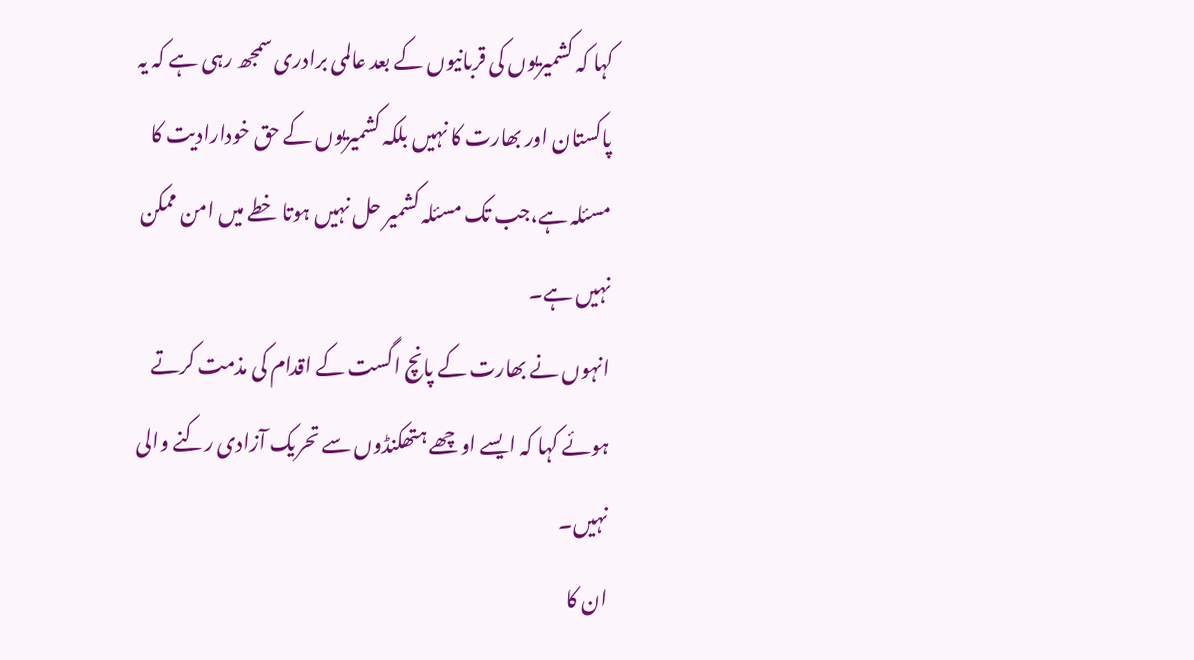کہا کہ کشمیریوں کی قربانیوں کے بعد عالمی برادری سمجھ رہی ہے کہ یہ پاکستان اور بھارت کا نہیں بلکہ کشمیریوں کے حق خودارادیت کا مسئلہ ہے،جب تک مسئلہ کشمیر حل نہیں ہوتا خطے میں امن ممکن نہیں ہے۔
انہوں نے بھارت کے پانچ اگست کے اقدام کی مذمت کرتے ہوئے کہا کہ ایسے اوچھے ہتھکنڈوں سے تحریک آزادی رکنے والی نہیں۔
ان کا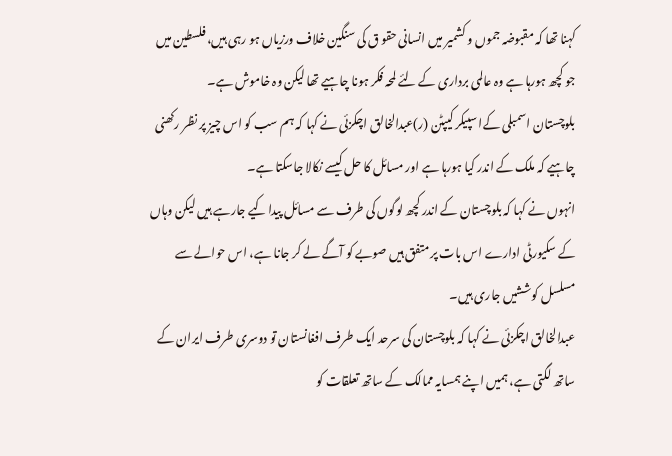کہنا تھا کہ مقبوضہ جموں و کشمیر میں انسانی حقو ق کی سنگین خلاف ورزیاں ہو رہی ہیں، فلسطین میں جو کچھ ہورہا ہے وہ عالمی برداری کے لئے لمحہ فکر ہونا چاہیے تھا لیکن وہ خاموش ہے۔
بلوچستان اسمبلی کےا سپیکر کیپٹن (ر)عبدالخالق اچکزئی نے کہا کہ ہم سب کو اس چیز پر نظر رکھنی چاہیے کہ ملک کے اندر کیا ہورہا ہے اور مسائل کا حل کیسے نکالا جاسکتا ہے۔
انہوں نے کہا کہ بلوچستان کے اندر کچھ لوگوں کی طرف سے مسائل پیدا کیے جارہے ہیں لیکن وہاں کے سکیورٹی ادارے اس بات پر متفق ہیں صوبے کو آگے لے کر جانا ہے، اس حوالے سے مسلسل کوششیں جاری ہیں۔
عبدالخالق اچکزئی نے کہا کہ بلوچستان کی سرحد ایک طرف افغانستان تو دوسری طرف ایران کے ساتھ لگتی ہے، ہمیں اپنے ہمسایہ ممالک کے ساتھ تعلقات کو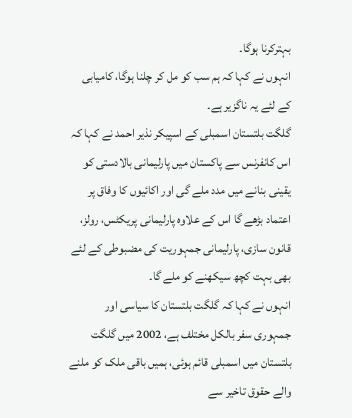بہترکرنا ہوگا۔
انہوں نے کہا کہ ہم سب کو مل کر چلنا ہوگا، کامیابی کے لئے یہ ناگزیر ہے۔
گلگت بلتستان اسمبلی کے اسپیکر نذیر احمد نے کہا کہ اس کانفرنس سے پاکستان میں پارلیمانی بالادستی کو یقینی بنانے میں مدد ملے گی اور اکائیوں کا وفاق پر اعتماد بڑھے گا اس کے علاوہ پارلیمانی پریکٹس، رولز، قانون سازی، پارلیمانی جمہوریت کی مضبوطی کے لئے بھی بہت کچھ سیکھنے کو ملے گا۔
انہوں نے کہا کہ گلگت بلتستان کا سیاسی اور جمہوری سفر بالکل مختلف ہے، 2002 میں گلگت بلتستان میں اسمبلی قائم ہوئی، ہمیں باقی ملک کو ملنے والے حقوق تاخیر سے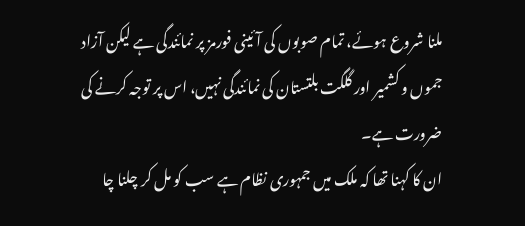ملنا شروع ہوئے، تمام صوبوں کی آئینی فورمز پر نمائندگی ہے لیکن آزاد جموں و کشمیر اور گلگت بلتستان کی نمائندگی نہیں، اس پر توجہ کرنے کی ضرورت ہے۔
ان کا کہنا تھا کہ ملک میں جمہوری نظام ہے سب کو مل کر چلنا چا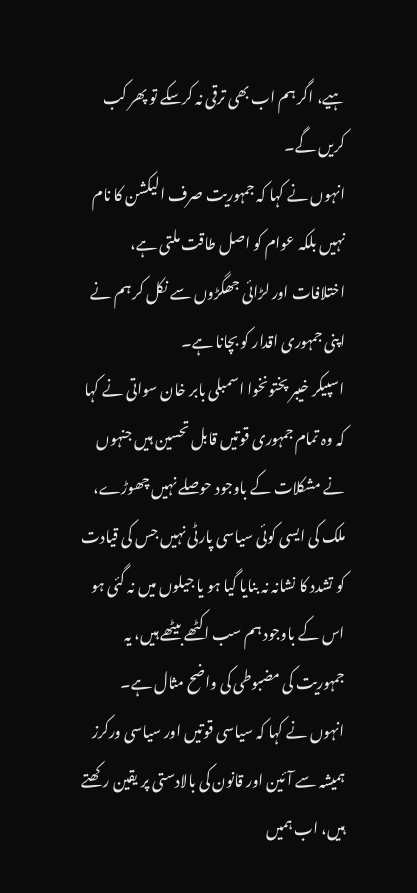ہیے، اگر ہم اب بھی ترقی نہ کرسکے تو پھر کب کریں گے۔
انہوں نے کہا کہ جمہوریت صرف الیکشن کا نام نہیں بلکہ عوام کو اصل طاقت ملتی ہے، اختلافات اور لڑائی جھگڑوں سے نکل کر ہم نے اپنی جمہوری اقدار کو بچانا ہے۔
اسپیکر خیبر پختونخوا اسمبلی بابر خان سواتی نے کہا کہ وہ تمام جمہوری قوتیں قابل تحسین ہیں جنہوں نے مشکلات کے باوجود حوصلے نہیں چھوڑے، ملک کی ایسی کوئی سیاسی پارٹی نہیں جس کی قیادت کو تشدد کا نشانہ نہ بنایا گیا ہو یا جیلوں میں نہ گئی ہو اس کے باوجود ہم سب اکٹھے بیٹھے ہیں، یہ جمہوریت کی مضبوطی کی واضح مثال ہے۔
انہوں نے کہا کہ سیاسی قوتیں اور سیاسی ورکرز ہمیشہ سے آئین اور قانون کی بالادستی پر یقین رکھتے ہیں، اب ہمیں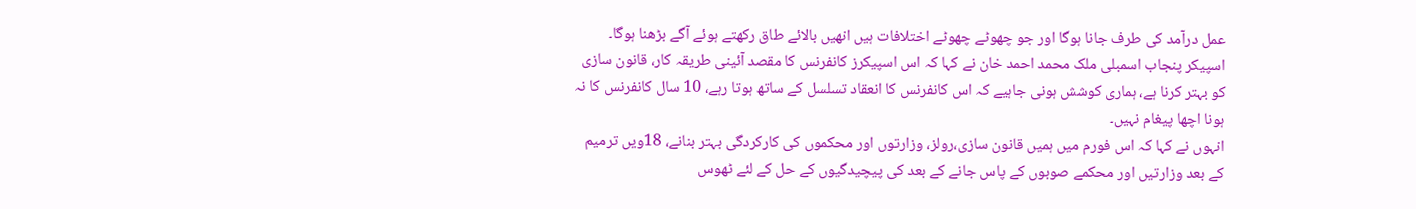عمل درآمد کی طرف جانا ہوگا اور جو چھوٹے چھوٹے اختلافات ہیں انھیں بالائے طاق رکھتے ہوئے آگے بڑھنا ہوگا۔
اسپیکر پنجاب اسمبلی ملک محمد احمد خان نے کہا کہ اس اسپیکرز کانفرنس کا مقصد آئینی طریقہ کار، قانون سازی کو بہتر کرنا ہے، ہماری کوشش ہونی جاہیے کہ اس کانفرنس کا انعقاد تسلسل کے ساتھ ہوتا رہے، 10 سال کانفرنس کا نہ ہونا اچھا پیغام نہیں۔
انہوں نے کہا کہ اس فورم میں ہمیں قانون سازی،رولز، وزارتوں اور محکموں کی کارکردگی بہتر بنانے، 18ویں ترمیم کے بعد وزارتیں اور محکمے صوبوں کے پاس جانے کے بعد کی پیچیدگیوں کے حل کے لئے ٹھوس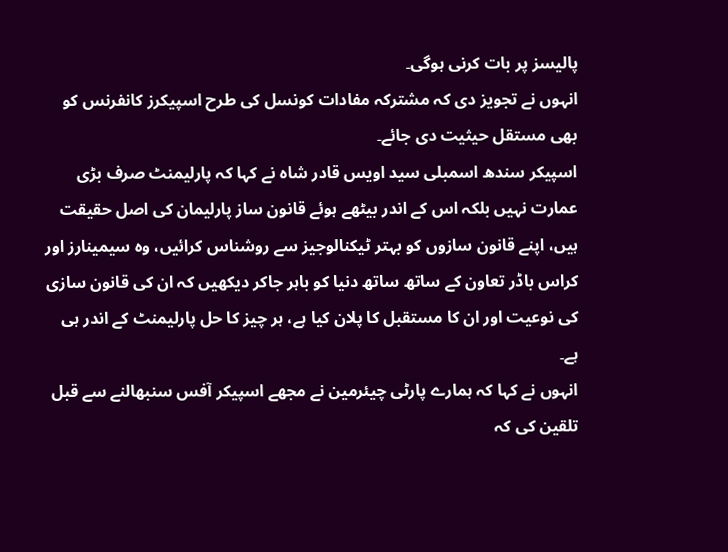پالیسز پر بات کرنی ہوگی۔
انہوں نے تجویز دی کہ مشترکہ مفادات کونسل کی طرح اسپیکرز کانفرنس کو بھی مستقل حیثیت دی جائے۔
اسپیکر سندھ اسمبلی سید اویس قادر شاہ نے کہا کہ پارلیمنٹ صرف بڑی عمارت نہیں بلکہ اس کے اندر بیٹھے ہوئے قانون ساز پارلیمان کی اصل حقیقت ہیں، اپنے قانون سازوں کو بہتر ٹیکنالوجیز سے روشناس کرائیں، وہ سیمینارز اور کراس باڈر تعاون کے ساتھ ساتھ دنیا کو باہر جاکر دیکھیں کہ ان کی قانون سازی کی نوعیت اور ان کا مستقبل کا پلان کیا ہے، ہر چیز کا حل پارلیمنٹ کے اندر ہی ہے۔
انہوں نے کہا کہ ہمارے پارٹی چیئرمین نے مجھے اسپیکر آفس سنبھالنے سے قبل تلقین کی کہ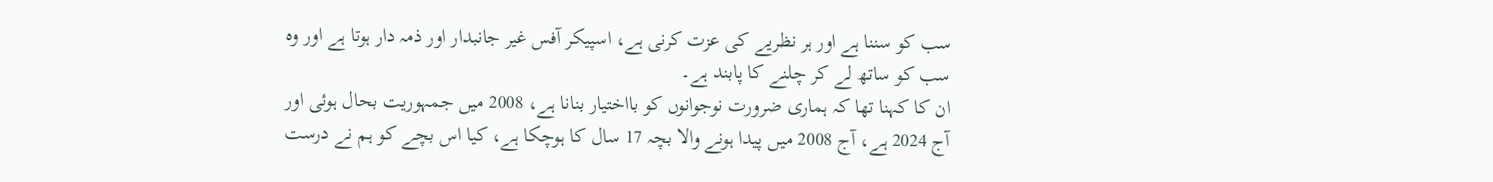سب کو سننا ہے اور ہر نظریے کی عزت کرنی ہے، اسپیکر آفس غیر جانبدار اور ذمہ دار ہوتا ہے اور وہ سب کو ساتھ لے کر چلنے کا پابند ہے۔
ان کا کہنا تھا کہ ہماری ضرورت نوجوانوں کو بااختیار بنانا ہے، 2008 میں جمہوریت بحال ہوئی اور آج 2024 ہے، آج 2008 میں پیدا ہونے والا بچہ 17 سال کا ہوچکا ہے، کیا اس بچے کو ہم نے درست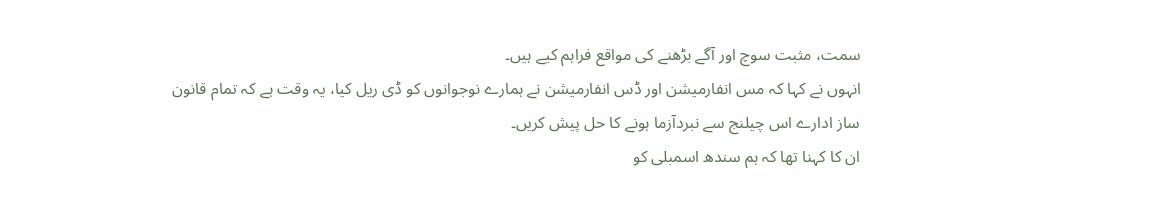سمت، مثبت سوچ اور آگے بڑھنے کی مواقع فراہم کیے ہیں۔
انہوں نے کہا کہ مس انفارمیشن اور ڈس انفارمیشن نے ہمارے نوجوانوں کو ڈی ریل کیا، یہ وقت ہے کہ تمام قانون ساز ادارے اس چیلنج سے نبردآزما ہونے کا حل پیش کریں۔
ان کا کہنا تھا کہ ہم سندھ اسمبلی کو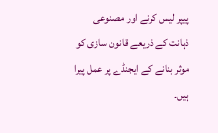پیپر لیس کرنے اور مصنوعی ذہانت کے ذریعے قانون سازی کو موثر بنانے کے ایجنڈے پر عمل پیرا ہیں۔